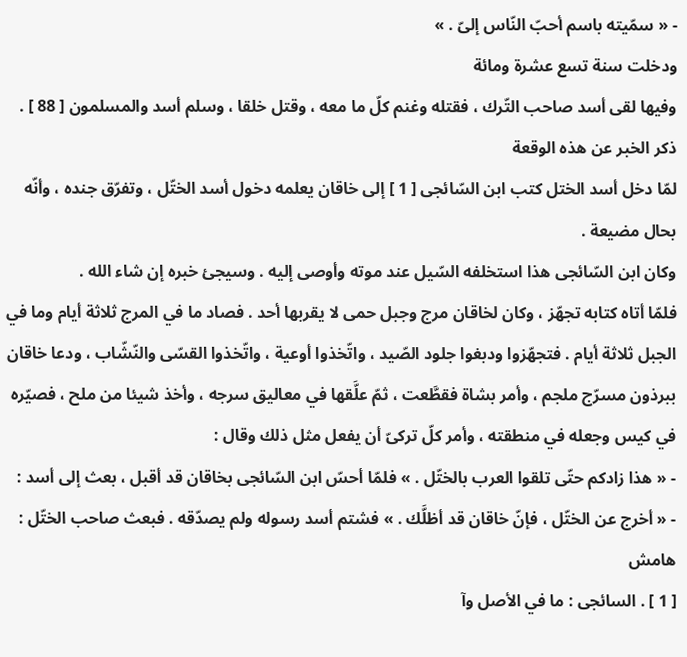- « سمّيته باسم أحبّ النّاس إلىّ . »
ودخلت سنة تسع عشرة ومائة
وفيها لقى أسد صاحب التّرك ، فقتله وغنم كلّ ما معه ، وقتل خلقا ، وسلم أسد والمسلمون [ 88 ] .
ذكر الخبر عن هذه الوقعة
لمّا دخل أسد الختل كتب ابن السّائجى [ 1 ] إلى خاقان يعلمه دخول أسد الختّل ، وتفرّق جنده ، وأنّه بحال مضيعة .
وكان ابن السّائجى هذا استخلفه السّيل عند موته وأوصى إليه . وسيجئ خبره إن شاء الله .
فلمّا أتاه كتابه تجهّز ، وكان لخاقان مرج وجبل حمى لا يقربها أحد . فصاد ما في المرج ثلاثة أيام وما في الجبل ثلاثة أيام . فتجهّزوا ودبغوا جلود الصّيد ، واتّخذوا أوعية ، واتّخذوا القسّى والنّشّاب ، ودعا خاقان ببرذون مسرّج ملجم ، وأمر بشاة فقطَّعت ، ثمّ علَّقها في معاليق سرجه ، وأخذ شيئا من ملح ، فصيّره في كيس وجعله في منطقته ، وأمر كلّ تركىّ أن يفعل مثل ذلك وقال :
- « هذا زادكم حتّى تلقوا العرب بالختّل . » فلمّا أحسّ ابن السّائجى بخاقان قد أقبل ، بعث إلى أسد :
- « أخرج عن الختّل ، فإنّ خاقان قد أظلَّك . » فشتم أسد رسوله ولم يصدّقه . فبعث صاحب الختّل :
هامش
[ 1 ] . السائجى : ما في الأصل وآ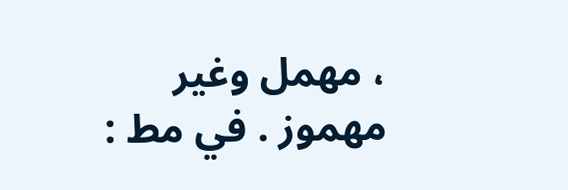، مهمل وغير مهموز . في مط :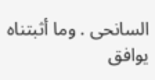السانحى . وما أثبتناه يوافق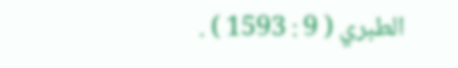الطبري ( 9 : 1593 ) .